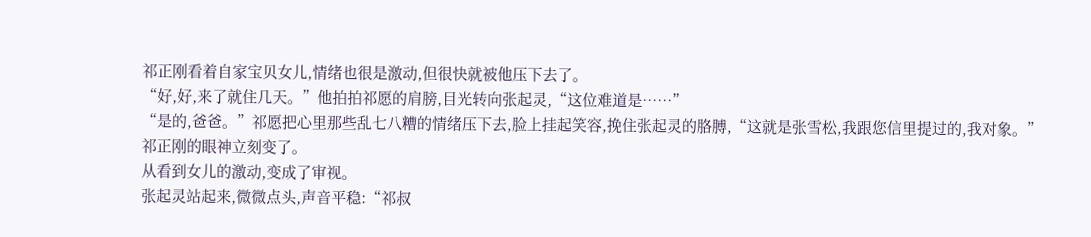祁正刚看着自家宝贝女儿,情绪也很是激动,但很快就被他压下去了。
“好,好,来了就住几天。”他拍拍祁愿的肩膀,目光转向张起灵,“这位难道是……”
“是的,爸爸。”祁愿把心里那些乱七八糟的情绪压下去,脸上挂起笑容,挽住张起灵的胳膊,“这就是张雪松,我跟您信里提过的,我对象。”
祁正刚的眼神立刻变了。
从看到女儿的激动,变成了审视。
张起灵站起来,微微点头,声音平稳:“祁叔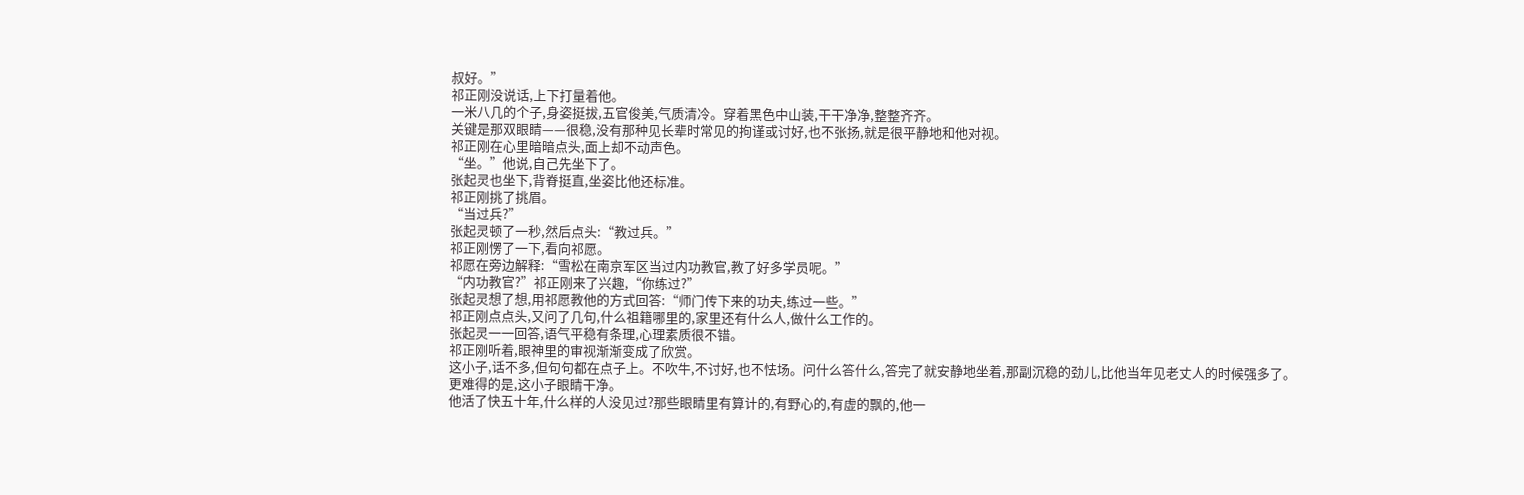叔好。”
祁正刚没说话,上下打量着他。
一米八几的个子,身姿挺拔,五官俊美,气质清冷。穿着黑色中山装,干干净净,整整齐齐。
关键是那双眼睛——很稳,没有那种见长辈时常见的拘谨或讨好,也不张扬,就是很平静地和他对视。
祁正刚在心里暗暗点头,面上却不动声色。
“坐。”他说,自己先坐下了。
张起灵也坐下,背脊挺直,坐姿比他还标准。
祁正刚挑了挑眉。
“当过兵?”
张起灵顿了一秒,然后点头:“教过兵。”
祁正刚愣了一下,看向祁愿。
祁愿在旁边解释:“雪松在南京军区当过内功教官,教了好多学员呢。”
“内功教官?”祁正刚来了兴趣,“你练过?”
张起灵想了想,用祁愿教他的方式回答:“师门传下来的功夫,练过一些。”
祁正刚点点头,又问了几句,什么祖籍哪里的,家里还有什么人,做什么工作的。
张起灵一一回答,语气平稳有条理,心理素质很不错。
祁正刚听着,眼神里的审视渐渐变成了欣赏。
这小子,话不多,但句句都在点子上。不吹牛,不讨好,也不怯场。问什么答什么,答完了就安静地坐着,那副沉稳的劲儿,比他当年见老丈人的时候强多了。
更难得的是,这小子眼睛干净。
他活了快五十年,什么样的人没见过?那些眼睛里有算计的,有野心的,有虚的飘的,他一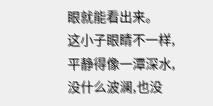眼就能看出来。
这小子眼睛不一样,平静得像一潭深水,没什么波澜,也没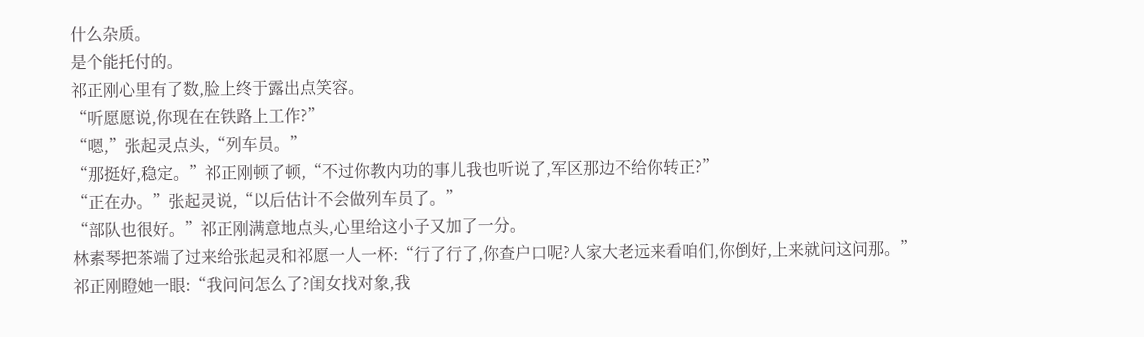什么杂质。
是个能托付的。
祁正刚心里有了数,脸上终于露出点笑容。
“听愿愿说,你现在在铁路上工作?”
“嗯,”张起灵点头,“列车员。”
“那挺好,稳定。”祁正刚顿了顿,“不过你教内功的事儿我也听说了,军区那边不给你转正?”
“正在办。”张起灵说,“以后估计不会做列车员了。”
“部队也很好。”祁正刚满意地点头,心里给这小子又加了一分。
林素琴把茶端了过来给张起灵和祁愿一人一杯:“行了行了,你查户口呢?人家大老远来看咱们,你倒好,上来就问这问那。”
祁正刚瞪她一眼:“我问问怎么了?闺女找对象,我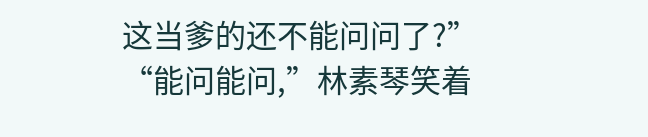这当爹的还不能问问了?”
“能问能问,”林素琴笑着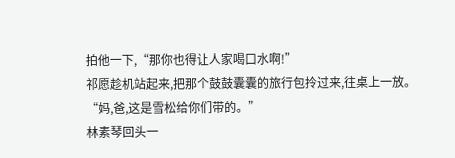拍他一下,“那你也得让人家喝口水啊!”
祁愿趁机站起来,把那个鼓鼓囊囊的旅行包拎过来,往桌上一放。
“妈,爸,这是雪松给你们带的。”
林素琴回头一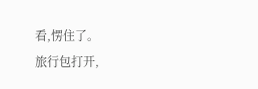看,愣住了。
旅行包打开,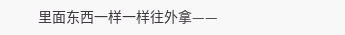里面东西一样一样往外拿——